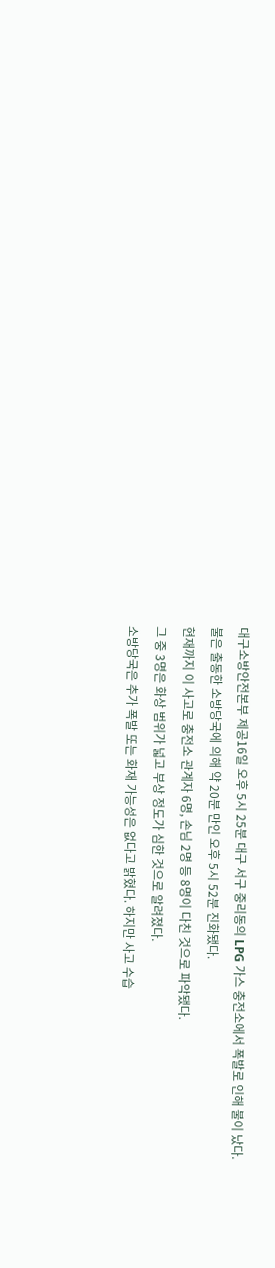대구소방안전본부 제공16일 오후 5시 25분 대구 서구 중리동의 LPG 가스 충전소에서 폭발로 인해 불이 났다.
불은 출동한 소방당국에 의해 약 20분 만인 오후 5시 52분 진화됐다.
현재까지 이 사고로 충전소 관계자 6명, 손님 2명 등 8명이 다친 것으로 파악됐다.
그 중 3명은 화상 범위가 넓고 부상 정도가 심한 것으로 알려졌다.
소방당국은 추가 폭발 또는 화재 가능성은 없다고 밝혔다. 하지만 사고 수습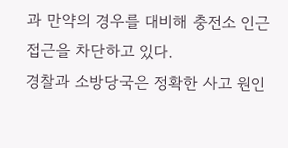과 만약의 경우를 대비해 충전소 인근 접근을 차단하고 있다.
경찰과 소방당국은 정확한 사고 원인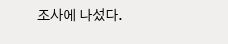조사에 나섰다.